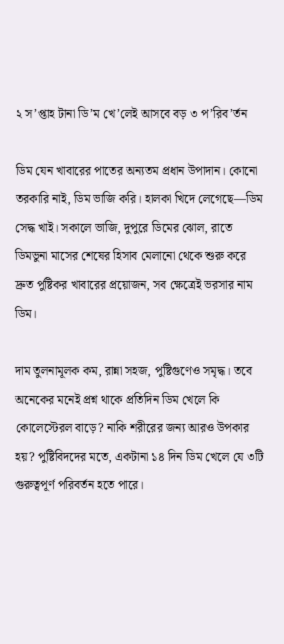২ স’প্তাহ টানা ডি’ম খে’লেই আসবে বড় ৩ প’রিব’র্তন

ডিম যেন খাবারের পাতের অন্যতম প্রধান উপাদান। কোনো তরকারি নাই, ডিম ভাজি করি। হালকা খিদে লেগেছে—ডিম সেদ্ধ খাই। সকালে ভাজি, দুপুরে ডিমের ঝোল, রাতে ডিমভুনা মাসের শেষের হিসাব মেলানো থেকে শুরু করে দ্রুত পুষ্টিকর খাবারের প্রয়োজন, সব ক্ষেত্রেই ভরসার নাম ডিম।

দাম তুলনামূলক কম, রান্না সহজ, পুষ্টিগুণেও সমৃদ্ধ। তবে অনেকের মনেই প্রশ্ন থাকে প্রতিদিন ডিম খেলে কি কোলেস্টেরল বাড়ে? নাকি শরীরের জন্য আরও উপকার হয়? পুষ্টিবিদদের মতে, একটানা ১৪ দিন ডিম খেলে যে ৩টি গুরুত্বপূর্ণ পরিবর্তন হতে পারে।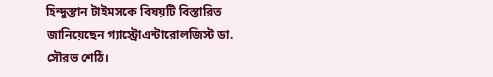হিন্দুস্তান টাইমসকে বিষয়টি বিস্তারিত জানিয়েছেন গ্যাস্ট্রোএন্টারোলজিস্ট ডা. সৌরভ শেঠি।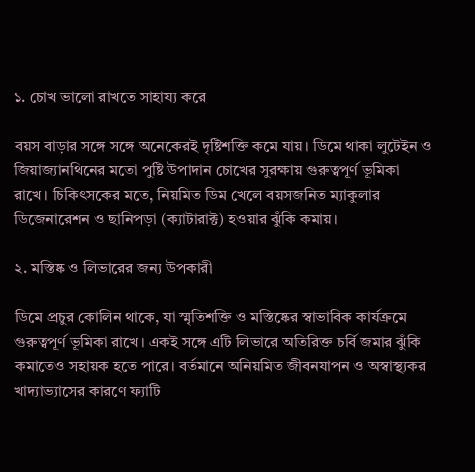১. চোখ ভালো রাখতে সাহায্য করে

বয়স বাড়ার সঙ্গে সঙ্গে অনেকেরই দৃষ্টিশক্তি কমে যায়। ডিমে থাকা লুটেইন ও জিয়াজ্যানথিনের মতো পুষ্টি উপাদান চোখের সুরক্ষায় গুরুত্বপূর্ণ ভূমিকা রাখে। চিকিৎসকের মতে, নিয়মিত ডিম খেলে বয়সজনিত ম্যাকুলার ডিজেনারেশন ও ছানিপড়া (ক্যাটারাক্ট) হওয়ার ঝুঁকি কমায়।

২. মস্তিষ্ক ও লিভারের জন্য উপকারী

ডিমে প্রচুর কোলিন থাকে, যা স্মৃতিশক্তি ও মস্তিষ্কের স্বাভাবিক কার্যক্রমে গুরুত্বপূর্ণ ভূমিকা রাখে। একই সঙ্গে এটি লিভারে অতিরিক্ত চর্বি জমার ঝুঁকি কমাতেও সহায়ক হতে পারে। বর্তমানে অনিয়মিত জীবনযাপন ও অস্বাস্থ্যকর খাদ্যাভ্যাসের কারণে ফ্যাটি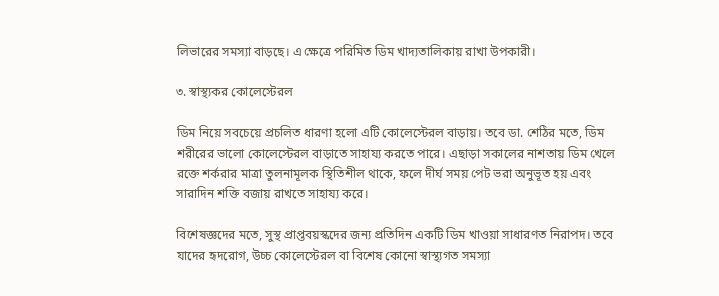লিভারের সমস্যা বাড়ছে। এ ক্ষেত্রে পরিমিত ডিম খাদ্যতালিকায় রাখা উপকারী।

৩. স্বাস্থ্যকর কোলেস্টেরল

ডিম নিয়ে সবচেয়ে প্রচলিত ধারণা হলো এটি কোলেস্টেরল বাড়ায়। তবে ডা. শেঠির মতে, ডিম শরীরের ভালো কোলেস্টেরল বাড়াতে সাহায্য করতে পারে। এছাড়া সকালের নাশতায় ডিম খেলে রক্তে শর্করার মাত্রা তুলনামূলক স্থিতিশীল থাকে, ফলে দীর্ঘ সময় পেট ভরা অনুভূত হয় এবং সারাদিন শক্তি বজায় রাখতে সাহায্য করে।

বিশেষজ্ঞদের মতে, সুস্থ প্রাপ্তবয়স্কদের জন্য প্রতিদিন একটি ডিম খাওয়া সাধারণত নিরাপদ। তবে যাদের হৃদরোগ, উচ্চ কোলেস্টেরল বা বিশেষ কোনো স্বাস্থ্যগত সমস্যা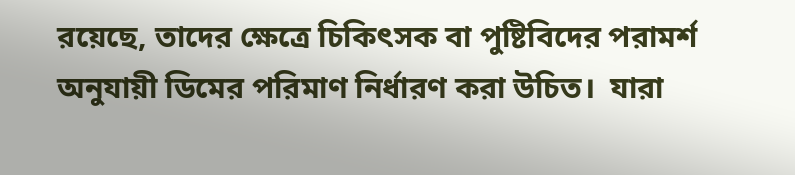রয়েছে, তাদের ক্ষেত্রে চিকিৎসক বা পুষ্টিবিদের পরামর্শ অনুযায়ী ডিমের পরিমাণ নির্ধারণ করা উচিত।  যারা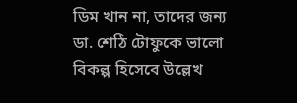ডিম খান না, তাদের জন্য ডা. শেঠি টোফুকে ভালো বিকল্প হিসেবে উল্লেখ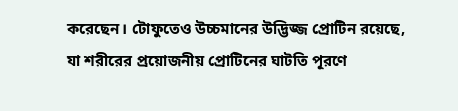করেছেন। টোফুতেও উচ্চমানের উদ্ভিজ্জ প্রোটিন রয়েছে, যা শরীরের প্রয়োজনীয় প্রোটিনের ঘাটতি পূরণে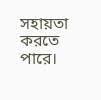সহায়তা করতে পারে।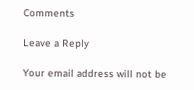Comments

Leave a Reply

Your email address will not be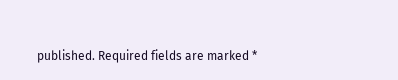published. Required fields are marked *